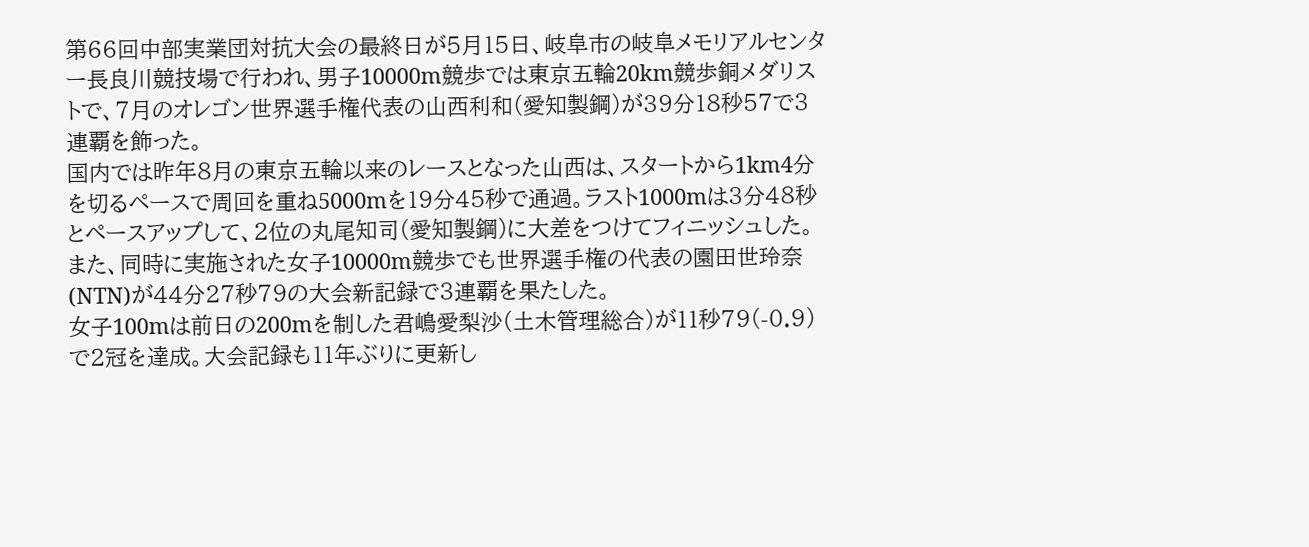第66回中部実業団対抗大会の最終日が5月15日、岐阜市の岐阜メモリアルセンター長良川競技場で行われ、男子10000m競歩では東京五輪20km競歩銅メダリストで、7月のオレゴン世界選手権代表の山西利和(愛知製鋼)が39分18秒57で3連覇を飾った。
国内では昨年8月の東京五輪以来のレースとなった山西は、スタートから1km4分を切るペースで周回を重ね5000mを19分45秒で通過。ラスト1000mは3分48秒とペースアップして、2位の丸尾知司(愛知製鋼)に大差をつけてフィニッシュした。また、同時に実施された女子10000m競歩でも世界選手権の代表の園田世玲奈(NTN)が44分27秒79の大会新記録で3連覇を果たした。
女子100mは前日の200mを制した君嶋愛梨沙(土木管理総合)が11秒79(-0.9)で2冠を達成。大会記録も11年ぶりに更新し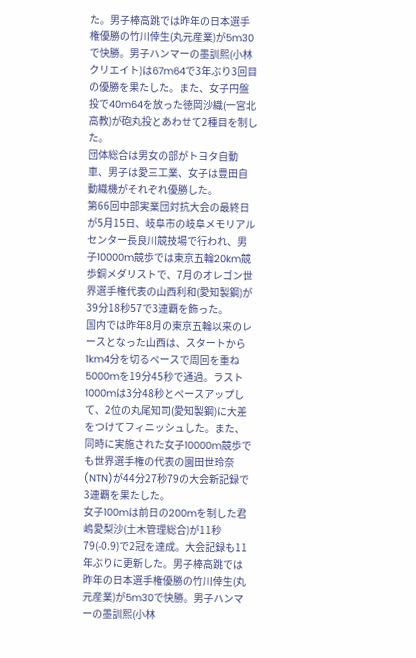た。男子棒高跳では昨年の日本選手権優勝の竹川倖生(丸元産業)が5m30で快勝。男子ハンマーの墨訓熙(小林クリエイト)は67m64で3年ぶり3回目の優勝を果たした。また、女子円盤投で40m64を放った徳岡沙織(一宮北高教)が砲丸投とあわせて2種目を制した。
団体総合は男女の部がトヨタ自動車、男子は愛三工業、女子は豊田自動織機がそれぞれ優勝した。
第66回中部実業団対抗大会の最終日が5月15日、岐阜市の岐阜メモリアルセンター長良川競技場で行われ、男子10000m競歩では東京五輪20km競歩銅メダリストで、7月のオレゴン世界選手権代表の山西利和(愛知製鋼)が39分18秒57で3連覇を飾った。
国内では昨年8月の東京五輪以来のレースとなった山西は、スタートから1km4分を切るペースで周回を重ね5000mを19分45秒で通過。ラスト1000mは3分48秒とペースアップして、2位の丸尾知司(愛知製鋼)に大差をつけてフィニッシュした。また、同時に実施された女子10000m競歩でも世界選手権の代表の園田世玲奈(NTN)が44分27秒79の大会新記録で3連覇を果たした。
女子100mは前日の200mを制した君嶋愛梨沙(土木管理総合)が11秒79(-0.9)で2冠を達成。大会記録も11年ぶりに更新した。男子棒高跳では昨年の日本選手権優勝の竹川倖生(丸元産業)が5m30で快勝。男子ハンマーの墨訓熙(小林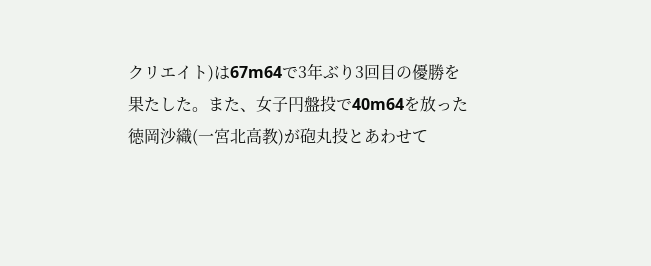クリエイト)は67m64で3年ぶり3回目の優勝を果たした。また、女子円盤投で40m64を放った徳岡沙織(一宮北高教)が砲丸投とあわせて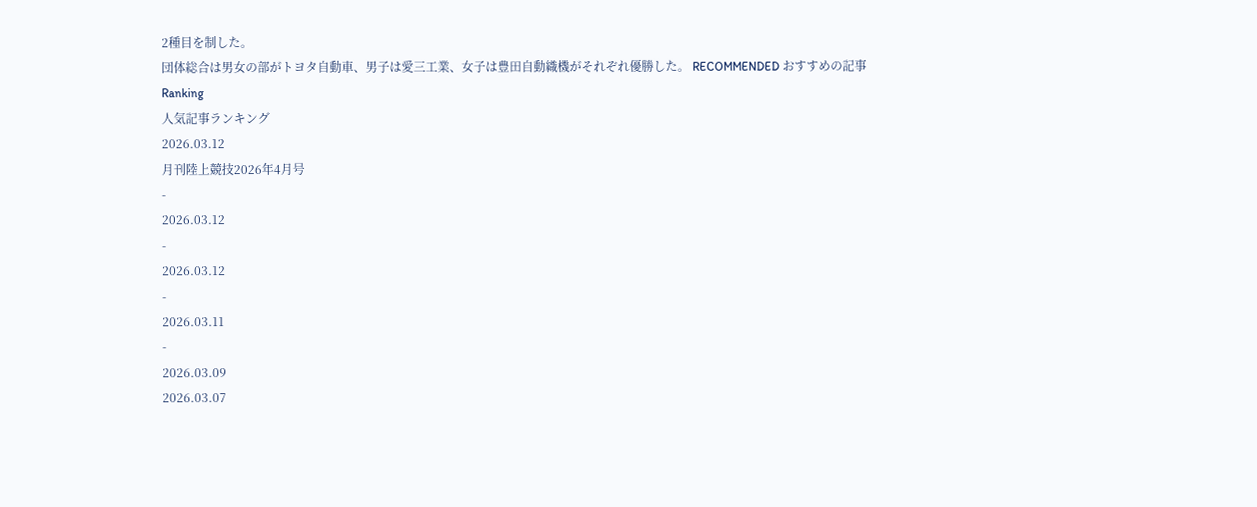2種目を制した。
団体総合は男女の部がトヨタ自動車、男子は愛三工業、女子は豊田自動織機がそれぞれ優勝した。 RECOMMENDED おすすめの記事
Ranking
人気記事ランキング
2026.03.12
月刊陸上競技2026年4月号
-
2026.03.12
-
2026.03.12
-
2026.03.11
-
2026.03.09
2026.03.07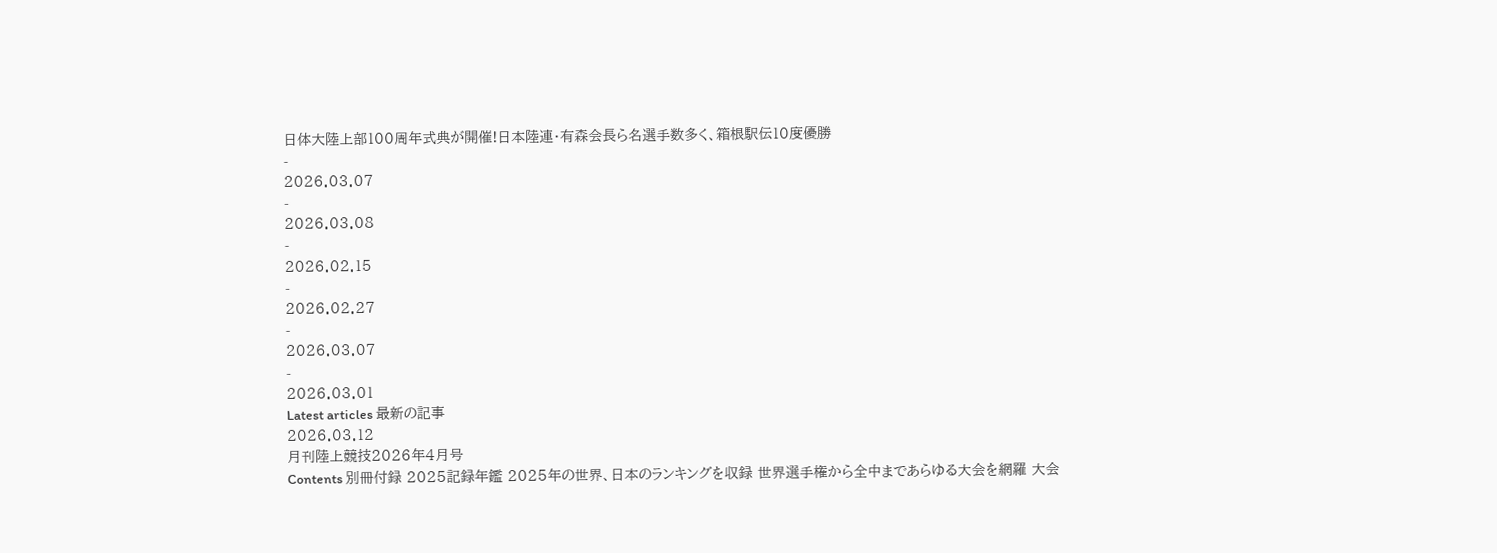日体大陸上部100周年式典が開催!日本陸連・有森会長ら名選手数多く、箱根駅伝10度優勝
-
2026.03.07
-
2026.03.08
-
2026.02.15
-
2026.02.27
-
2026.03.07
-
2026.03.01
Latest articles 最新の記事
2026.03.12
月刊陸上競技2026年4月号
Contents 別冊付録 2025記録年鑑 2025年の世界、日本のランキングを収録 世界選手権から全中まであらゆる大会を網羅 大会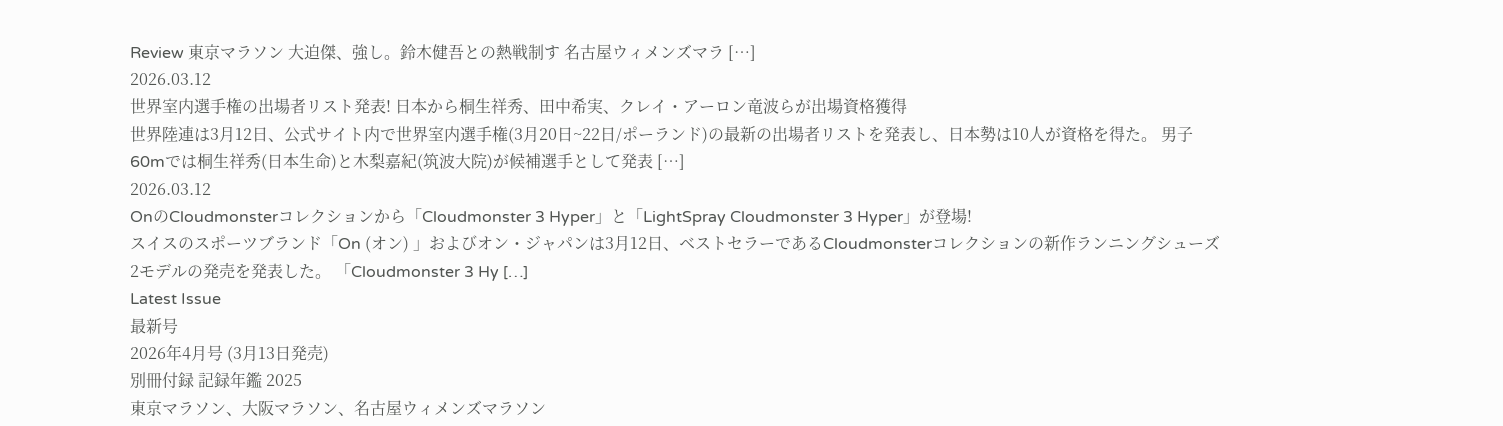Review 東京マラソン 大迫傑、強し。鈴木健吾との熱戦制す 名古屋ウィメンズマラ […]
2026.03.12
世界室内選手権の出場者リスト発表! 日本から桐生祥秀、田中希実、クレイ・アーロン竜波らが出場資格獲得
世界陸連は3月12日、公式サイト内で世界室内選手権(3月20日~22日/ポーランド)の最新の出場者リストを発表し、日本勢は10人が資格を得た。 男子60mでは桐生祥秀(日本生命)と木梨嘉紀(筑波大院)が候補選手として発表 […]
2026.03.12
OnのCloudmonsterコレクションから「Cloudmonster 3 Hyper」と「LightSpray Cloudmonster 3 Hyper」が登場!
スイスのスポーツブランド「On (オン) 」およびオン・ジャパンは3月12日、ベストセラーであるCloudmonsterコレクションの新作ランニングシューズ2モデルの発売を発表した。 「Cloudmonster 3 Hy […]
Latest Issue
最新号
2026年4月号 (3月13日発売)
別冊付録 記録年鑑 2025
東京マラソン、大阪マラソン、名古屋ウィメンズマラソン